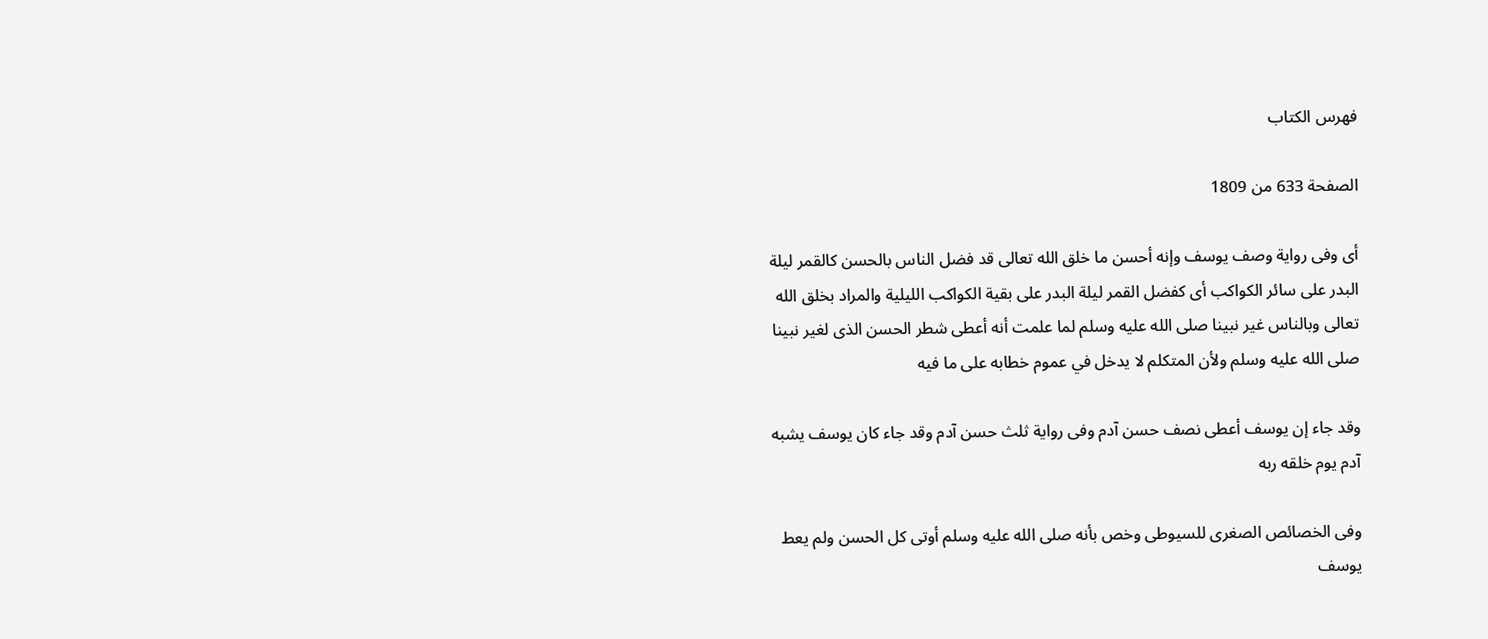فهرس الكتاب

الصفحة 633 من 1809

أى وفى رواية وصف يوسف وإنه أحسن ما خلق الله تعالى قد فضل الناس بالحسن كالقمر ليلة البدر على سائر الكواكب أى كفضل القمر ليلة البدر على بقية الكواكب الليلية والمراد بخلق الله تعالى وبالناس غير نبينا صلى الله عليه وسلم لما علمت أنه أعطى شطر الحسن الذى لغير نبينا صلى الله عليه وسلم ولأن المتكلم لا يدخل في عموم خطابه على ما فيه

وقد جاء إن يوسف أعطى نصف حسن آدم وفى رواية ثلث حسن آدم وقد جاء كان يوسف يشبه آدم يوم خلقه ربه

وفى الخصائص الصغرى للسيوطى وخص بأنه صلى الله عليه وسلم أوتى كل الحسن ولم يعط يوسف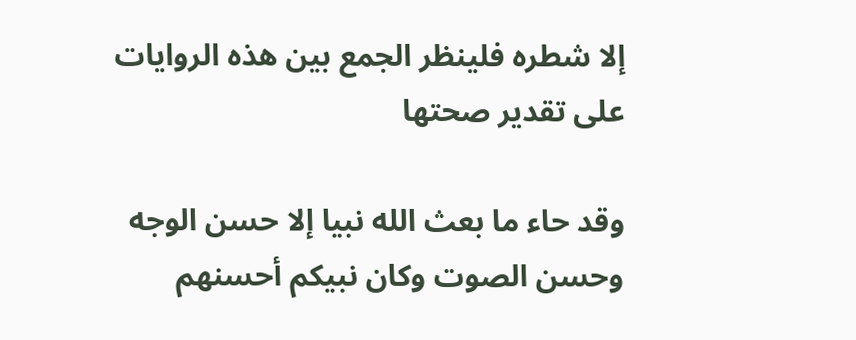إلا شطره فلينظر الجمع بين هذه الروايات على تقدير صحتها

وقد حاء ما بعث الله نبيا إلا حسن الوجه وحسن الصوت وكان نبيكم أحسنهم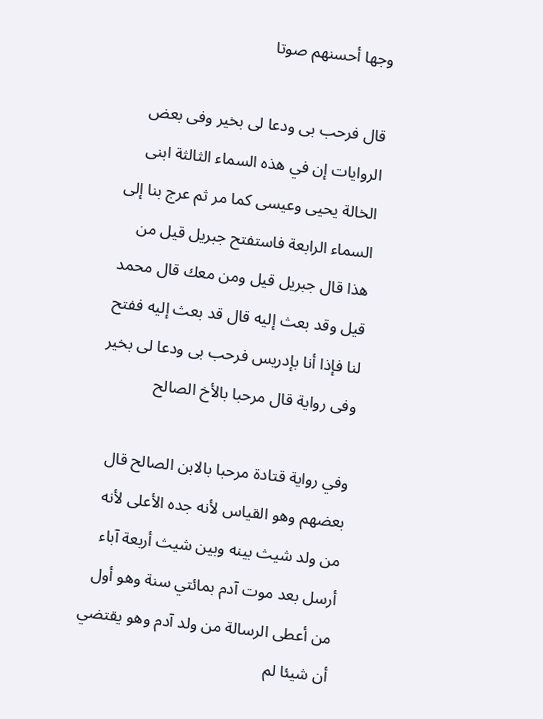وجها أحسنهم صوتا

قال فرحب بى ودعا لى بخير وفى بعض الروايات إن في هذه السماء الثالثة ابنى الخالة يحيى وعيسى كما مر ثم عرج بنا إلى السماء الرابعة فاستفتح جبريل قيل من هذا قال جبريل قيل ومن معك قال محمد قيل وقد بعث إليه قال قد بعث إليه ففتح لنا فإذا أنا بإدريس فرحب بى ودعا لى بخير وفى رواية قال مرحبا بالأخ الصالح

وفي رواية قتادة مرحبا بالابن الصالح قال بعضهم وهو القياس لأنه جده الأعلى لأنه من ولد شيث بينه وبين شيث أربعة آباء أرسل بعد موت آدم بمائتي سنة وهو أول من أعطى الرسالة من ولد آدم وهو يقتضي أن شيئا لم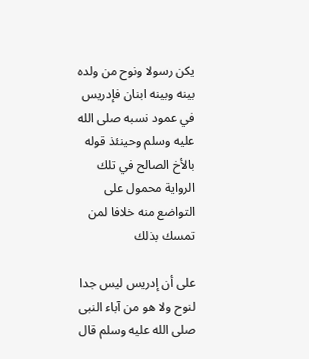يكن رسولا ونوح من ولده بينه وبينه ابنان فإدريس في عمود نسبه صلى الله عليه وسلم وحينئذ قوله بالأخ الصالح في تلك الرواية محمول على التواضع منه خلافا لمن تمسك بذلك

على أن إدريس ليس جدا لنوح ولا هو من آباء النبى صلى الله عليه وسلم قال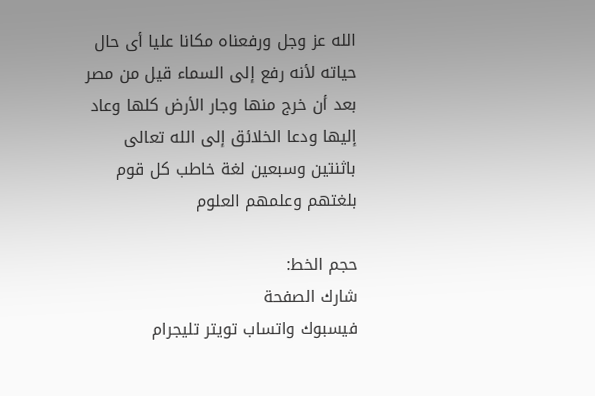الله عز وجل ورفعناه مكانا عليا أى حال حياته لأنه رفع إلى السماء قيل من مصر بعد أن خرج منها وجار الأرض كلها وعاد إليها ودعا الخلائق إلى الله تعالى باثنتين وسبعين لغة خاطب كل قوم بلغتهم وعلمهم العلوم

حجم الخط:
شارك الصفحة
فيسبوك واتساب تويتر تليجرام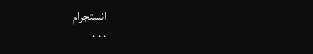انستجرام
. . .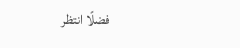فضلًا انتظر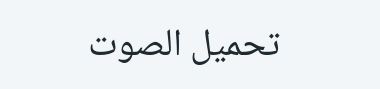تحميل الصوت